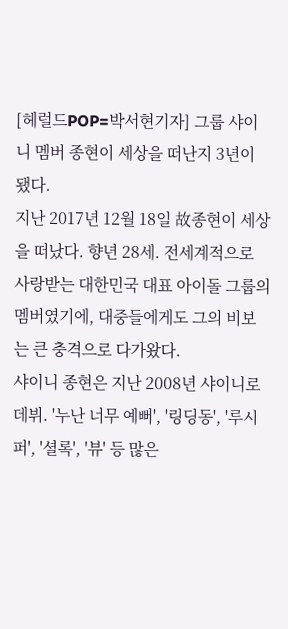[헤럴드POP=박서현기자] 그룹 샤이니 멤버 종현이 세상을 떠난지 3년이 됐다.
지난 2017년 12월 18일 故종현이 세상을 떠났다. 향년 28세. 전세계적으로 사랑받는 대한민국 대표 아이돌 그룹의 멤버였기에, 대중들에게도 그의 비보는 큰 충격으로 다가왔다.
샤이니 종현은 지난 2008년 샤이니로 데뷔. '누난 너무 예뻐', '링딩동', '루시퍼', '셜록', '뷰' 등 많은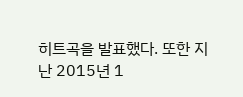히트곡을 발표했다. 또한 지난 2015년 1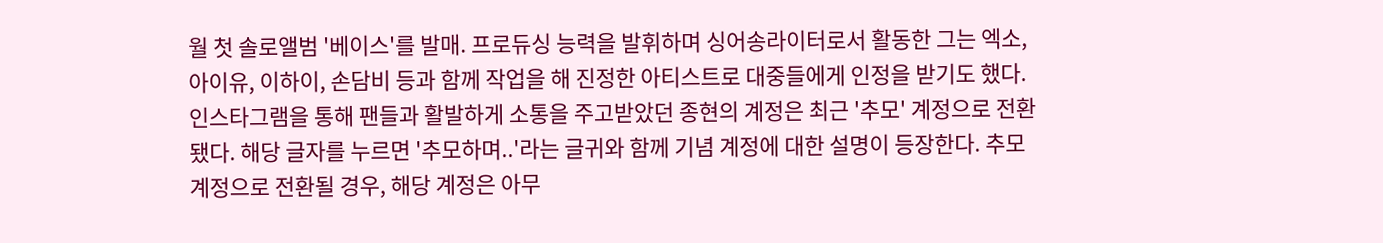월 첫 솔로앨범 '베이스'를 발매. 프로듀싱 능력을 발휘하며 싱어송라이터로서 활동한 그는 엑소, 아이유, 이하이, 손담비 등과 함께 작업을 해 진정한 아티스트로 대중들에게 인정을 받기도 했다.
인스타그램을 통해 팬들과 활발하게 소통을 주고받았던 종현의 계정은 최근 '추모' 계정으로 전환됐다. 해당 글자를 누르면 '추모하며..'라는 글귀와 함께 기념 계정에 대한 설명이 등장한다. 추모 계정으로 전환될 경우, 해당 계정은 아무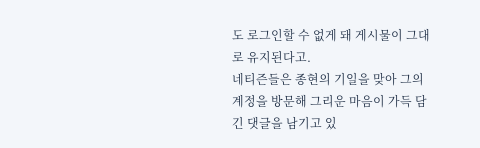도 로그인할 수 없게 돼 게시물이 그대로 유지된다고.
네티즌들은 종현의 기일을 맞아 그의 계정을 방문해 그리운 마음이 가득 담긴 댓글을 남기고 있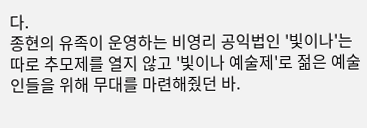다.
종현의 유족이 운영하는 비영리 공익법인 '빛이나'는 따로 추모제를 열지 않고 '빛이나 예술제'로 젊은 예술인들을 위해 무대를 마련해줬던 바.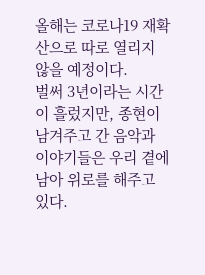올해는 코로나19 재확산으로 따로 열리지 않을 예정이다.
벌써 3년이라는 시간이 흘렀지만, 종현이 남겨주고 간 음악과 이야기들은 우리 곁에 남아 위로를 해주고 있다.